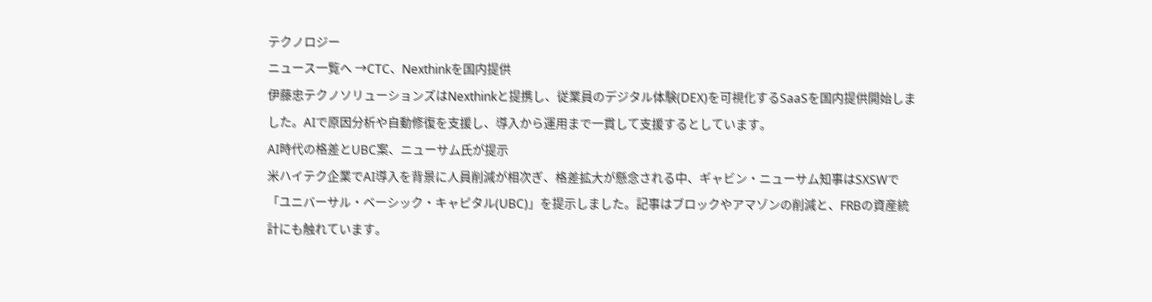テクノロジー
ニュース一覧へ →CTC、Nexthinkを国内提供
伊藤忠テクノソリューションズはNexthinkと提携し、従業員のデジタル体験(DEX)を可視化するSaaSを国内提供開始しました。AIで原因分析や自動修復を支援し、導入から運用まで一貫して支援するとしています。
AI時代の格差とUBC案、ニューサム氏が提示
米ハイテク企業でAI導入を背景に人員削減が相次ぎ、格差拡大が懸念される中、ギャビン・ニューサム知事はSXSWで「ユニバーサル・ベーシック・キャピタル(UBC)」を提示しました。記事はブロックやアマゾンの削減と、FRBの資産統計にも触れています。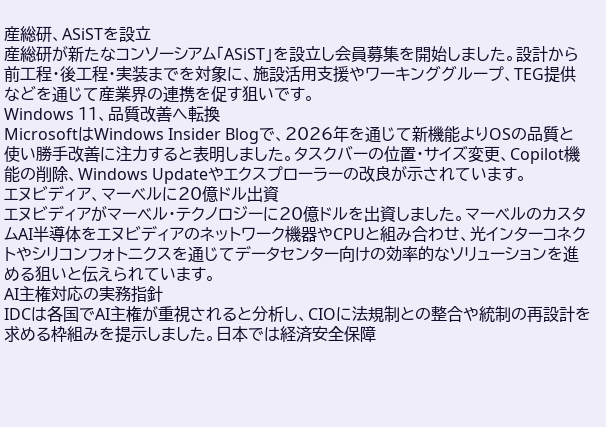産総研、ASiSTを設立
産総研が新たなコンソーシアム「ASiST」を設立し会員募集を開始しました。設計から前工程・後工程・実装までを対象に、施設活用支援やワーキンググループ、TEG提供などを通じて産業界の連携を促す狙いです。
Windows 11、品質改善へ転換
MicrosoftはWindows Insider Blogで、2026年を通じて新機能よりOSの品質と使い勝手改善に注力すると表明しました。タスクバーの位置・サイズ変更、Copilot機能の削除、Windows Updateやエクスプローラーの改良が示されています。
エヌビディア、マーベルに20億ドル出資
エヌビディアがマーベル・テクノロジーに20億ドルを出資しました。マーベルのカスタムAI半導体をエヌビディアのネットワーク機器やCPUと組み合わせ、光インターコネクトやシリコンフォトニクスを通じてデータセンター向けの効率的なソリューションを進める狙いと伝えられています。
AI主権対応の実務指針
IDCは各国でAI主権が重視されると分析し、CIOに法規制との整合や統制の再設計を求める枠組みを提示しました。日本では経済安全保障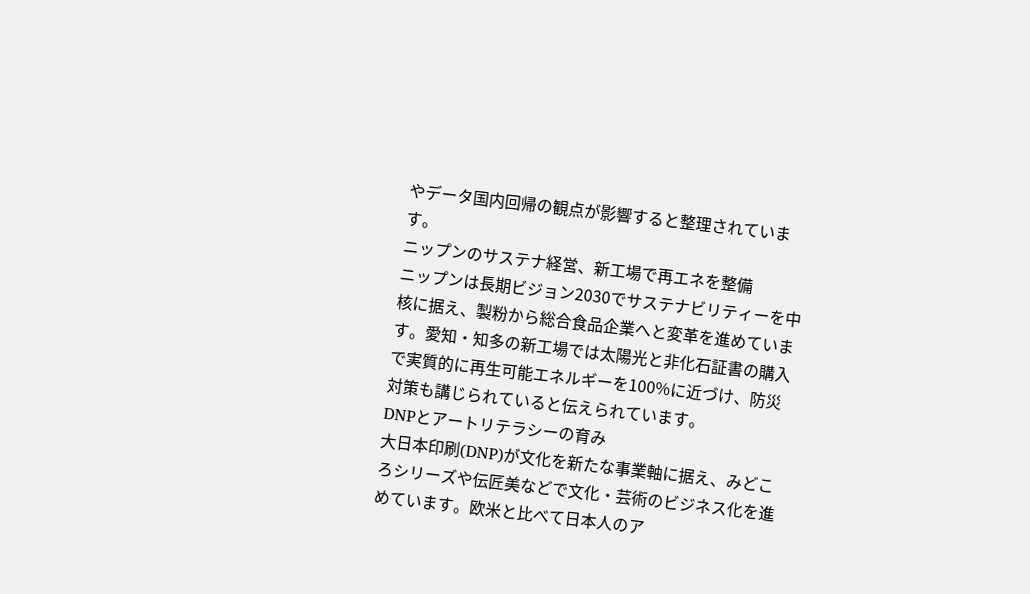やデータ国内回帰の観点が影響すると整理されています。
ニップンのサステナ経営、新工場で再エネを整備
ニップンは長期ビジョン2030でサステナビリティーを中核に据え、製粉から総合食品企業へと変革を進めています。愛知・知多の新工場では太陽光と非化石証書の購入で実質的に再生可能エネルギーを100%に近づけ、防災対策も講じられていると伝えられています。
DNPとアートリテラシーの育み
大日本印刷(DNP)が文化を新たな事業軸に据え、みどころシリーズや伝匠美などで文化・芸術のビジネス化を進めています。欧米と比べて日本人のア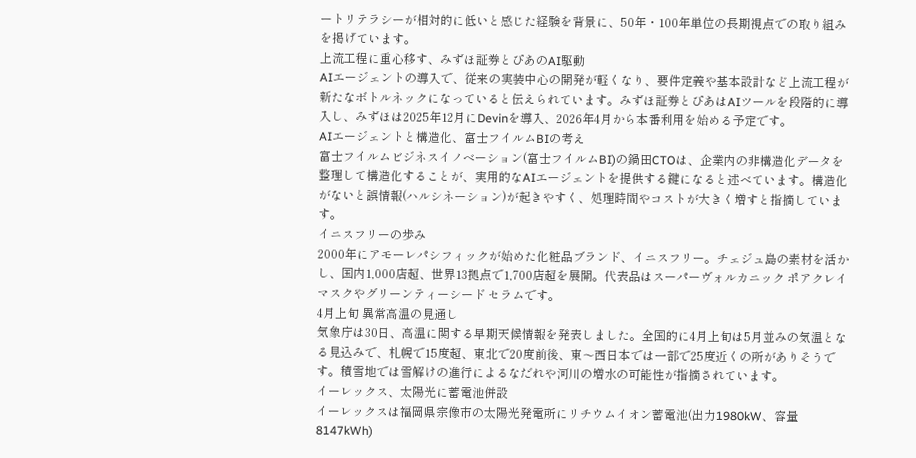ートリテラシーが相対的に低いと感じた経験を背景に、50年・100年単位の長期視点での取り組みを掲げています。
上流工程に重心移す、みずほ証券とぴあのAI駆動
AIエージェントの導入で、従来の実装中心の開発が軽くなり、要件定義や基本設計など上流工程が新たなボトルネックになっていると伝えられています。みずほ証券とぴあはAIツールを段階的に導入し、みずほは2025年12月にDevinを導入、2026年4月から本番利用を始める予定です。
AIエージェントと構造化、富士フイルムBIの考え
富士フイルムビジネスイノベーション(富士フイルムBI)の鍋田CTOは、企業内の非構造化データを整理して構造化することが、実用的なAIエージェントを提供する鍵になると述べています。構造化がないと誤情報(ハルシネーション)が起きやすく、処理時間やコストが大きく増すと指摘しています。
イニスフリーの歩み
2000年にアモーレパシフィックが始めた化粧品ブランド、イニスフリー。チェジュ島の素材を活かし、国内1,000店超、世界13拠点で1,700店超を展開。代表品はスーパーヴォルカニック ポアクレイマスクやグリーンティーシード セラムです。
4月上旬 異常高温の見通し
気象庁は30日、高温に関する早期天候情報を発表しました。全国的に4月上旬は5月並みの気温となる見込みで、札幌で15度超、東北で20度前後、東〜西日本では一部で25度近くの所がありそうです。積雪地では雪解けの進行によるなだれや河川の増水の可能性が指摘されています。
イーレックス、太陽光に蓄電池併設
イーレックスは福岡県宗像市の太陽光発電所にリチウムイオン蓄電池(出力1980kW、容量8147kWh)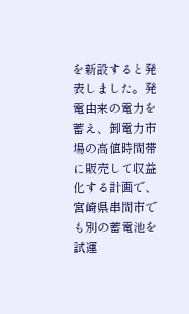を新設すると発表しました。発電由来の電力を蓄え、卸電力市場の高値時間帯に販売して収益化する計画で、宮崎県串間市でも別の蓄電池を試運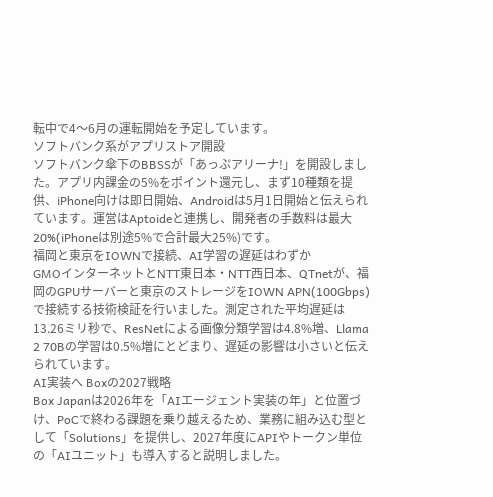転中で4〜6月の運転開始を予定しています。
ソフトバンク系がアプリストア開設
ソフトバンク傘下のBBSSが「あっぷアリーナ!」を開設しました。アプリ内課金の5%をポイント還元し、まず10種類を提供、iPhone向けは即日開始、Androidは5月1日開始と伝えられています。運営はAptoideと連携し、開発者の手数料は最大20%(iPhoneは別途5%で合計最大25%)です。
福岡と東京をIOWNで接続、AI学習の遅延はわずか
GMOインターネットとNTT東日本・NTT西日本、QTnetが、福岡のGPUサーバーと東京のストレージをIOWN APN(100Gbps)で接続する技術検証を行いました。測定された平均遅延は13.26ミリ秒で、ResNetによる画像分類学習は4.8%増、Llama 2 70Bの学習は0.5%増にとどまり、遅延の影響は小さいと伝えられています。
AI実装へ Boxの2027戦略
Box Japanは2026年を「AIエージェント実装の年」と位置づけ、PoCで終わる課題を乗り越えるため、業務に組み込む型として「Solutions」を提供し、2027年度にAPIやトークン単位の「AIユニット」も導入すると説明しました。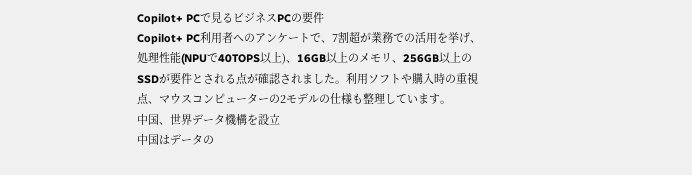Copilot+ PCで見るビジネスPCの要件
Copilot+ PC利用者へのアンケートで、7割超が業務での活用を挙げ、処理性能(NPUで40TOPS以上)、16GB以上のメモリ、256GB以上のSSDが要件とされる点が確認されました。利用ソフトや購入時の重視点、マウスコンピューターの2モデルの仕様も整理しています。
中国、世界データ機構を設立
中国はデータの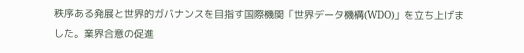秩序ある発展と世界的ガバナンスを目指す国際機関「世界データ機構(WDO)」を立ち上げました。業界合意の促進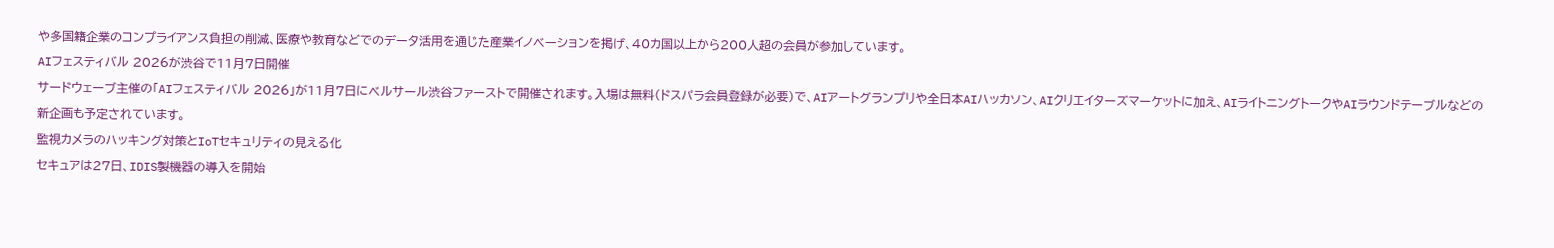や多国籍企業のコンプライアンス負担の削減、医療や教育などでのデータ活用を通じた産業イノベーションを掲げ、40カ国以上から200人超の会員が参加しています。
AIフェスティバル 2026が渋谷で11月7日開催
サードウェーブ主催の「AIフェスティバル 2026」が11月7日にベルサール渋谷ファーストで開催されます。入場は無料(ドスパラ会員登録が必要)で、AIアートグランプリや全日本AIハッカソン、AIクリエイターズマーケットに加え、AIライトニングトークやAIラウンドテーブルなどの新企画も予定されています。
監視カメラのハッキング対策とIoTセキュリティの見える化
セキュアは27日、IDIS製機器の導入を開始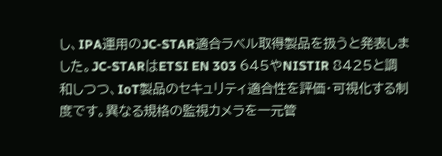し、IPA運用のJC-STAR適合ラベル取得製品を扱うと発表しました。JC-STARはETSI EN 303 645やNISTIR 8425と調和しつつ、IoT製品のセキュリティ適合性を評価・可視化する制度です。異なる規格の監視カメラを一元管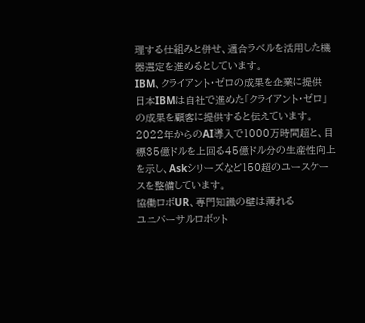理する仕組みと併せ、適合ラベルを活用した機器選定を進めるとしています。
IBM、クライアント・ゼロの成果を企業に提供
日本IBMは自社で進めた「クライアント・ゼロ」の成果を顧客に提供すると伝えています。2022年からのAI導入で1000万時間超と、目標35億ドルを上回る45億ドル分の生産性向上を示し、Askシリーズなど150超のユースケースを整備しています。
協働ロボUR、専門知識の壁は薄れる
ユニバーサルロボット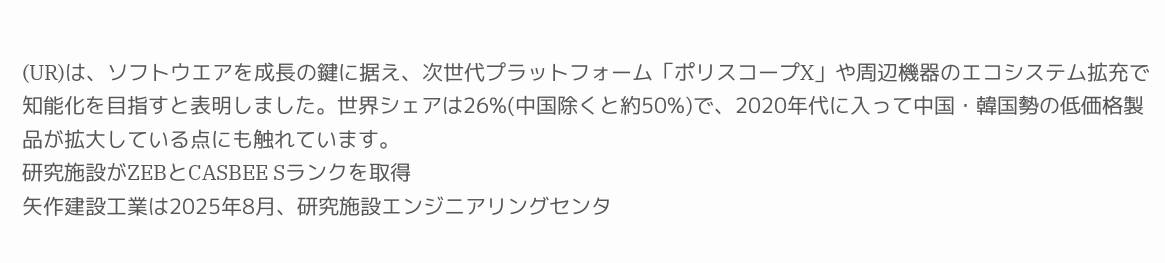(UR)は、ソフトウエアを成長の鍵に据え、次世代プラットフォーム「ポリスコープX」や周辺機器のエコシステム拡充で知能化を目指すと表明しました。世界シェアは26%(中国除くと約50%)で、2020年代に入って中国・韓国勢の低価格製品が拡大している点にも触れています。
研究施設がZEBとCASBEE Sランクを取得
矢作建設工業は2025年8月、研究施設エンジニアリングセンタ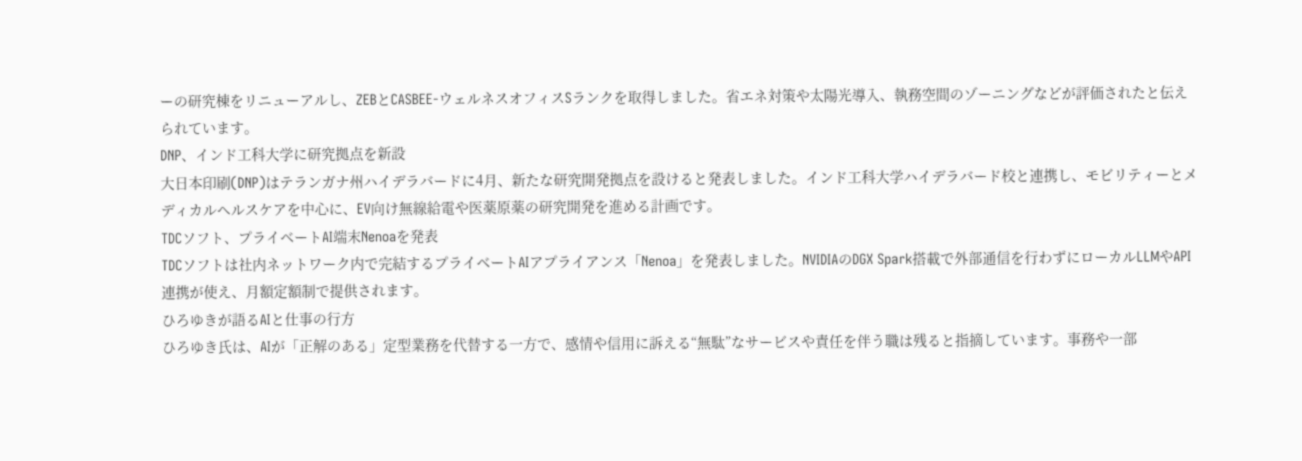ーの研究棟をリニューアルし、ZEBとCASBEE-ウェルネスオフィスSランクを取得しました。省エネ対策や太陽光導入、執務空間のゾーニングなどが評価されたと伝えられています。
DNP、インド工科大学に研究拠点を新設
大日本印刷(DNP)はテランガナ州ハイデラバードに4月、新たな研究開発拠点を設けると発表しました。インド工科大学ハイデラバード校と連携し、モビリティーとメディカルヘルスケアを中心に、EV向け無線給電や医薬原薬の研究開発を進める計画です。
TDCソフト、プライベートAI端末Nenoaを発表
TDCソフトは社内ネットワーク内で完結するプライベートAIアプライアンス「Nenoa」を発表しました。NVIDIAのDGX Spark搭載で外部通信を行わずにローカルLLMやAPI連携が使え、月額定額制で提供されます。
ひろゆきが語るAIと仕事の行方
ひろゆき氏は、AIが「正解のある」定型業務を代替する一方で、感情や信用に訴える“無駄”なサービスや責任を伴う職は残ると指摘しています。事務や一部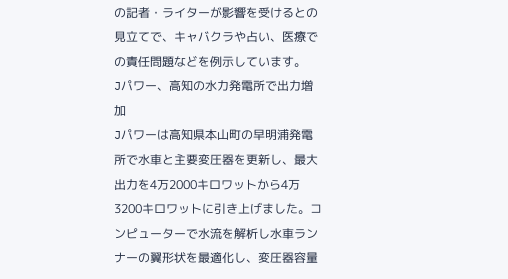の記者・ライターが影響を受けるとの見立てで、キャバクラや占い、医療での責任問題などを例示しています。
Jパワー、高知の水力発電所で出力増加
Jパワーは高知県本山町の早明浦発電所で水車と主要変圧器を更新し、最大出力を4万2000キロワットから4万3200キロワットに引き上げました。コンピューターで水流を解析し水車ランナーの翼形状を最適化し、変圧器容量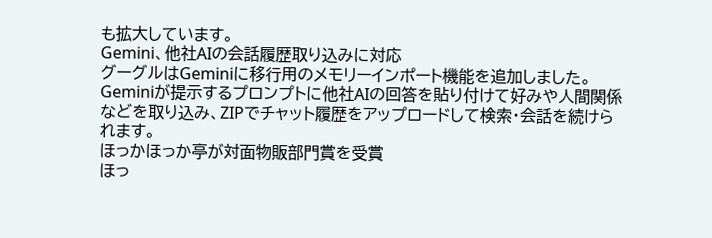も拡大しています。
Gemini、他社AIの会話履歴取り込みに対応
グーグルはGeminiに移行用のメモリーインポート機能を追加しました。Geminiが提示するプロンプトに他社AIの回答を貼り付けて好みや人間関係などを取り込み、ZIPでチャット履歴をアップロードして検索・会話を続けられます。
ほっかほっか亭が対面物販部門賞を受賞
ほっ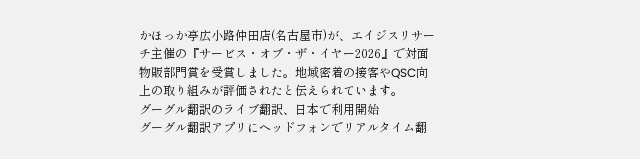かほっか亭広小路仲田店(名古屋市)が、エイジスリサーチ主催の『サービス・オブ・ザ・イヤー2026』で対面物販部門賞を受賞しました。地域密着の接客やQSC向上の取り組みが評価されたと伝えられています。
グーグル翻訳のライブ翻訳、日本で利用開始
グーグル翻訳アプリにヘッドフォンでリアルタイム翻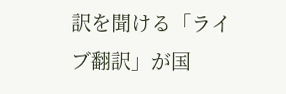訳を聞ける「ライブ翻訳」が国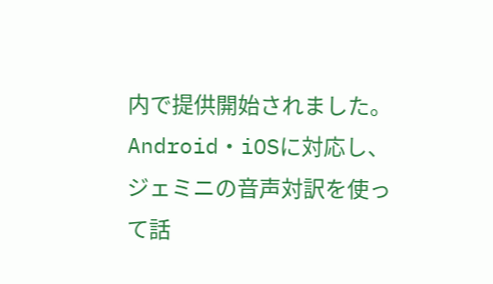内で提供開始されました。Android・iOSに対応し、ジェミニの音声対訳を使って話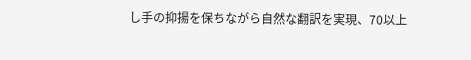し手の抑揚を保ちながら自然な翻訳を実現、70以上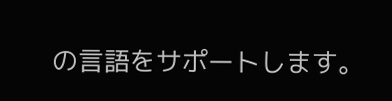の言語をサポートします。